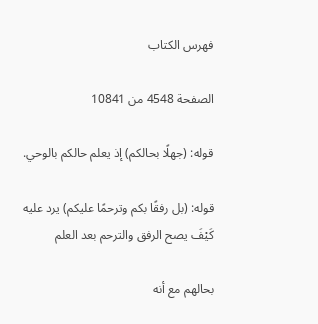فهرس الكتاب

الصفحة 4548 من 10841

قوله: (جهلًا بحالكم) إذ يعلم حالكم بالوحي.

قوله: (بل رفقًا بكم وترحمًا عليكم) يرد عليه كَيْفَ يصح الرفق والترحم بعد العلم

بحالهم مع أنه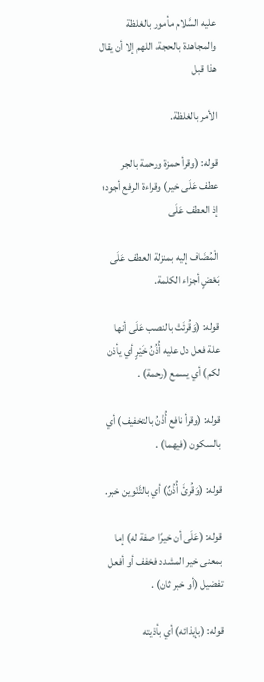عليه السَّلام مأمور بالغلظة والمجاهدة بالحجة، اللهم إلا أن يقال هذا قبل

الأمر بالغلظة.

قوله: (وقرأ حمزة ورحمة بالجر عطف عَلَى خير) وقراءة الرفع أجود؛ إذ العطف عَلَى

الْمُضَاف إليه بمنزلة العطف عَلَى بَعْضٍ أجزاء الكلمة.

قوله: (وَقُرئَتْ بالنصب عَلَى أنها علة فعل دل عليه أُذُنُ خَيْرٍ أي يأذن لكم) أي يسمع (رحمة) .

قوله: (وقرأ نافع أُذْنُ بالتخفيف) أي بالسكون (فيهما) .

قوله: (وَقُرئَ أُذُنٌ) أي بالتَّنْوين خبر.

قوله: (عَلَى أن خيرًا صفة له) إما بمعنى خير المشدد فخفف أو أفعل تفضيل (أو خبر ثان) .

قوله: (بإيذائه) أي بأذيته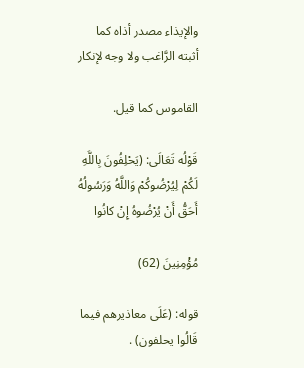والإيذاء مصدر أذاه كما أثبته الرَّاغب ولا وجه لإنكار

القاموس كما قيل.

قَوْلُه تَعَالَى: (يَحْلِفُونَ بِاللَّهِ لَكُمْ لِيُرْضُوكُمْ وَاللَّهُ وَرَسُولُهُ أَحَقُّ أَنْ يُرْضُوهُ إِنْ كانُوا

مُؤْمِنِينَ (62)

قوله: (عَلَى معاذيرهم فيما قَالُوا يحلفون) .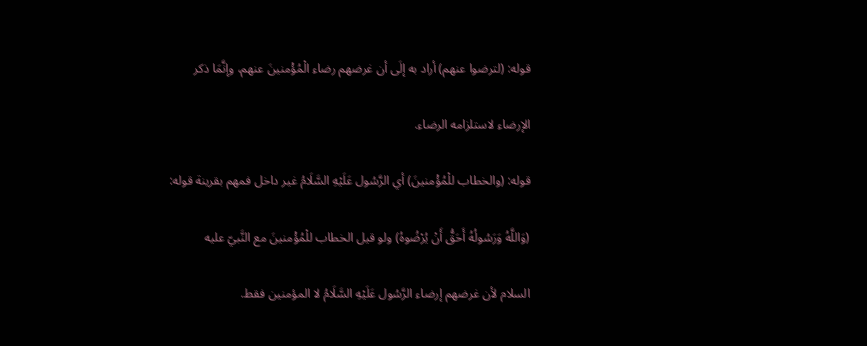قوله: (لترضوا عنهم) أراد به إلَى أن غرضهم رضاء الْمُؤْمنينَ عنهم، وإنَّمَا ذكر

الإرضاء لاستلزامه الرضاء.

قوله: (والخطاب للْمُؤْمنينَ) أي الرَّسُول عَلَيْهِ السَّلَامُ غير داخل فمهم بقرينة قوله:

(وَاللَّهُ وَرَسُولُهُ أَحَقُّ أَنْ يُرْضُوهُ) ولو قيل الخطاب للْمُؤْمنينَ مع النَّبيّ عليه

السلام لأن غرضهم إرضاء الرَّسُول عَلَيْهِ السَّلَامُ لا المؤمنين فقط.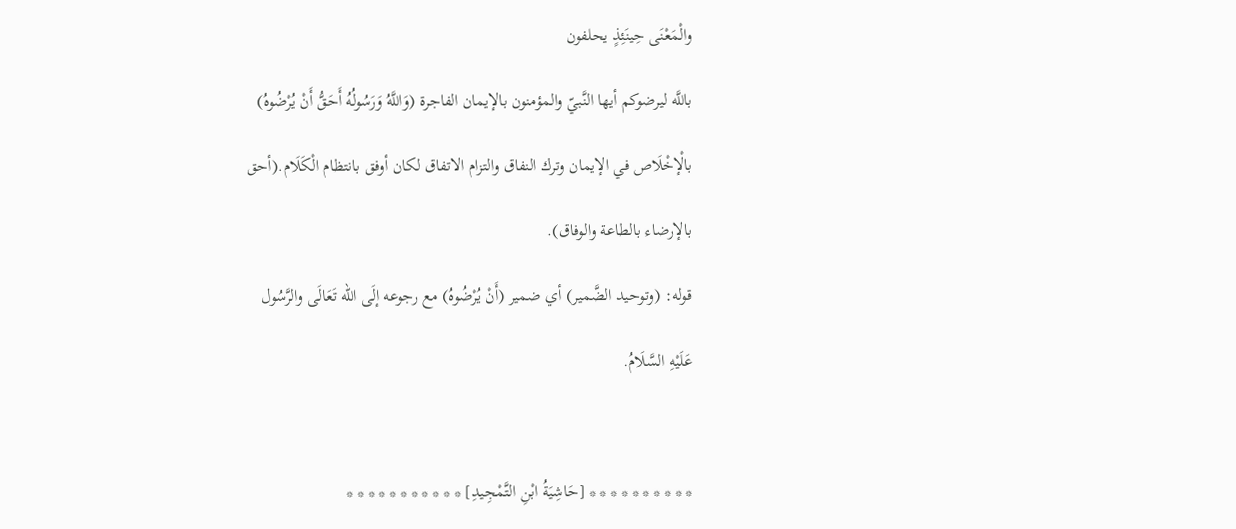والْمَعْنَى حِينَئِذٍ يحلفون

باللَّه ليرضوكم أيها النَّبيّ والمؤمنون بالإيمان الفاجرة (وَاللَّهُ وَرَسُولُهُ أَحَقُّ أَنْ يُرْضُوهُ)

بالْإخْلَاص في الإيمان وترك النفاق والتزام الاتفاق لكان أوفق بانتظام الْكَلَام.(أحق

بالإرضاء بالطاعة والوفاق).

قوله: (وتوحيد الضَّمير) أي ضمير (أَنْ يُرْضُوهُ) مع رجوعه إلَى الله تَعَالَى والرَّسُول

عَلَيْهِ السَّلَامُ.



* * * * * * * * * * [حَاشِيَةُ ابْنِ التَّمْجِيدِ] * * * * * * * * * * *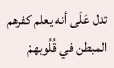تدل عَلَى أنه يعلم كفرهم المبطن في قُلُوبهمْ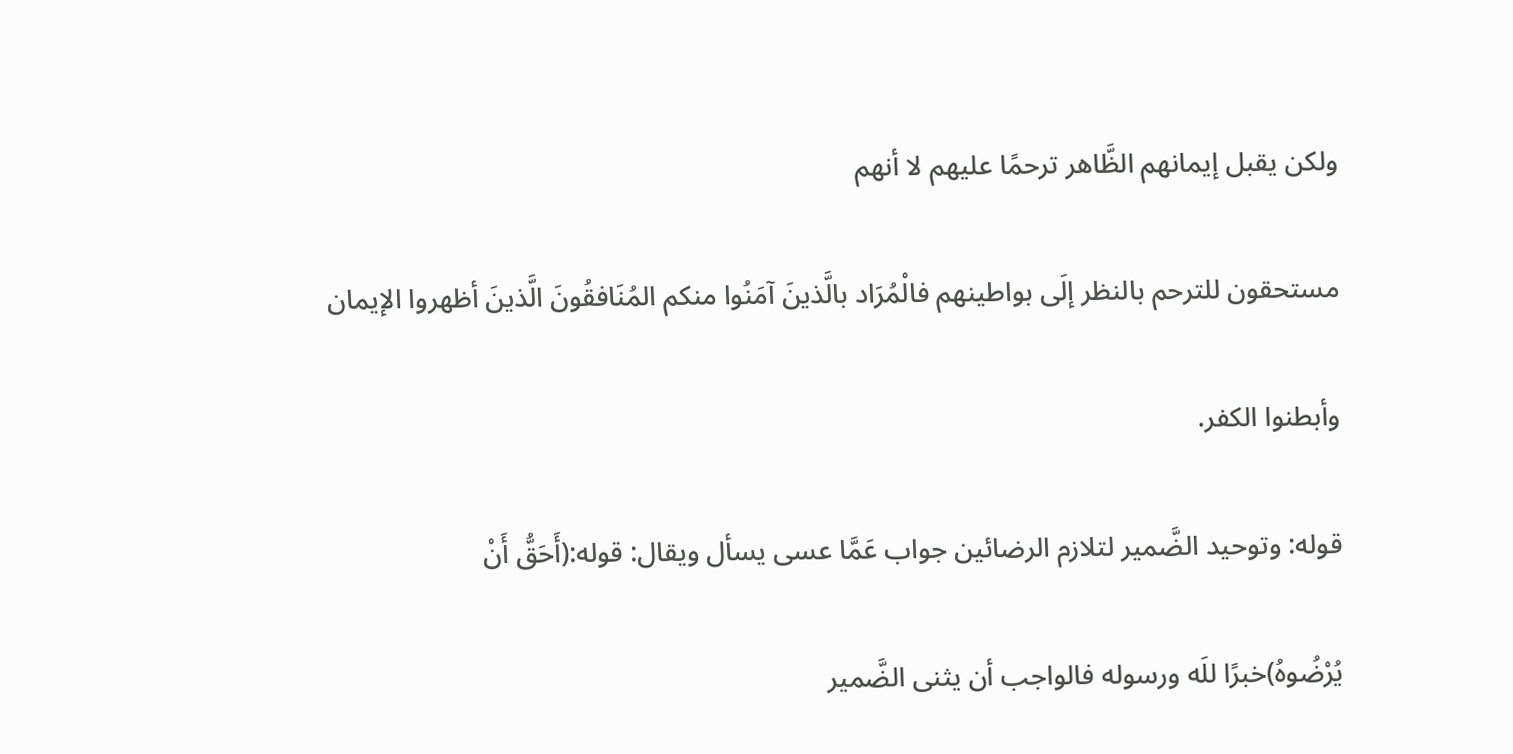ولكن يقبل إيمانهم الظَّاهر ترحمًا عليهم لا أنهم

مستحقون للترحم بالنظر إلَى بواطينهم فالْمُرَاد بالَّذينَ آمَنُوا منكم المُنَافقُونَ الَّذينَ أظهروا الإيمان

وأبطنوا الكفر.

قوله: وتوحيد الضَّمير لتلازم الرضائين جواب عَمَّا عسى يسأل ويقال: قوله:(أَحَقُّ أَنْ

يُرْضُوهُ)خبرًا للَه ورسوله فالواجب أن يثنى الضَّمير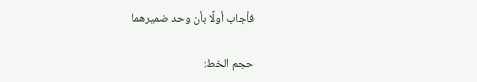فأجاب أولًا بأن وحد ضميرهما

حجم الخط: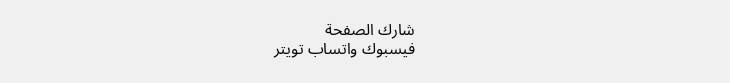شارك الصفحة
فيسبوك واتساب تويتر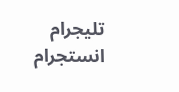تليجرام انستجرام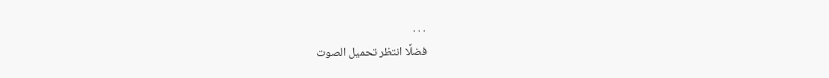. . .
فضلًا انتظر تحميل الصوت